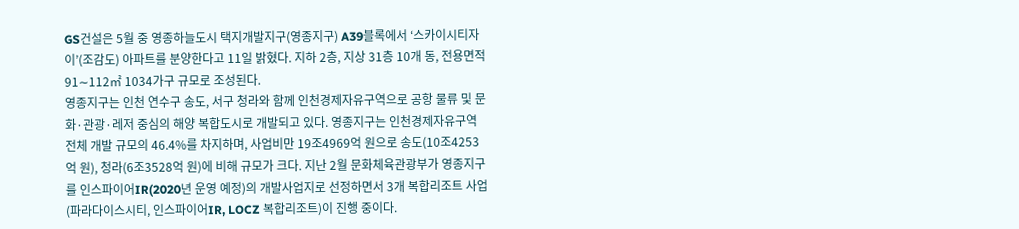GS건설은 5월 중 영종하늘도시 택지개발지구(영종지구) A39블록에서 ‘스카이시티자이’(조감도) 아파트를 분양한다고 11일 밝혔다. 지하 2층, 지상 31층 10개 동, 전용면적 91∼112㎡ 1034가구 규모로 조성된다.
영종지구는 인천 연수구 송도, 서구 청라와 함께 인천경제자유구역으로 공항 물류 및 문화·관광·레저 중심의 해양 복합도시로 개발되고 있다. 영종지구는 인천경제자유구역 전체 개발 규모의 46.4%를 차지하며, 사업비만 19조4969억 원으로 송도(10조4253억 원), 청라(6조3528억 원)에 비해 규모가 크다. 지난 2월 문화체육관광부가 영종지구를 인스파이어IR(2020년 운영 예정)의 개발사업지로 선정하면서 3개 복합리조트 사업(파라다이스시티, 인스파이어IR, LOCZ 복합리조트)이 진행 중이다.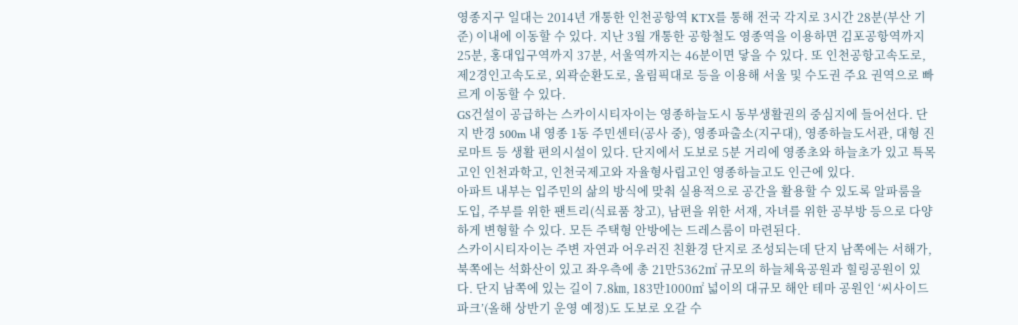영종지구 일대는 2014년 개통한 인천공항역 KTX를 통해 전국 각지로 3시간 28분(부산 기준) 이내에 이동할 수 있다. 지난 3월 개통한 공항철도 영종역을 이용하면 김포공항역까지 25분, 홍대입구역까지 37분, 서울역까지는 46분이면 닿을 수 있다. 또 인천공항고속도로, 제2경인고속도로, 외곽순환도로, 올림픽대로 등을 이용해 서울 및 수도권 주요 권역으로 빠르게 이동할 수 있다.
GS건설이 공급하는 스카이시티자이는 영종하늘도시 동부생활권의 중심지에 들어선다. 단지 반경 500m 내 영종 1동 주민센터(공사 중), 영종파출소(지구대), 영종하늘도서관, 대형 진로마트 등 생활 편의시설이 있다. 단지에서 도보로 5분 거리에 영종초와 하늘초가 있고 특목고인 인천과학고, 인천국제고와 자율형사립고인 영종하늘고도 인근에 있다.
아파트 내부는 입주민의 삶의 방식에 맞춰 실용적으로 공간을 활용할 수 있도록 알파룸을 도입, 주부를 위한 팬트리(식료품 창고), 남편을 위한 서재, 자녀를 위한 공부방 등으로 다양하게 변형할 수 있다. 모든 주택형 안방에는 드레스룸이 마련된다.
스카이시티자이는 주변 자연과 어우러진 친환경 단지로 조성되는데 단지 남쪽에는 서해가, 북쪽에는 석화산이 있고 좌우측에 총 21만5362㎡ 규모의 하늘체육공원과 힐링공원이 있다. 단지 남쪽에 있는 길이 7.8㎞, 183만1000㎡ 넓이의 대규모 해안 테마 공원인 ‘씨사이드파크’(올해 상반기 운영 예정)도 도보로 오갈 수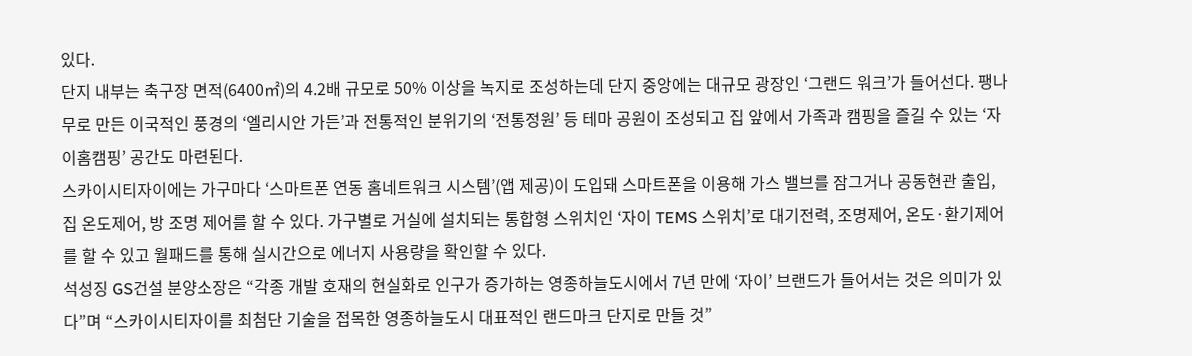있다.
단지 내부는 축구장 면적(6400㎡)의 4.2배 규모로 50% 이상을 녹지로 조성하는데 단지 중앙에는 대규모 광장인 ‘그랜드 워크’가 들어선다. 팽나무로 만든 이국적인 풍경의 ‘엘리시안 가든’과 전통적인 분위기의 ‘전통정원’ 등 테마 공원이 조성되고 집 앞에서 가족과 캠핑을 즐길 수 있는 ‘자이홈캠핑’ 공간도 마련된다.
스카이시티자이에는 가구마다 ‘스마트폰 연동 홈네트워크 시스템’(앱 제공)이 도입돼 스마트폰을 이용해 가스 밸브를 잠그거나 공동현관 출입, 집 온도제어, 방 조명 제어를 할 수 있다. 가구별로 거실에 설치되는 통합형 스위치인 ‘자이 TEMS 스위치’로 대기전력, 조명제어, 온도·환기제어를 할 수 있고 월패드를 통해 실시간으로 에너지 사용량을 확인할 수 있다.
석성징 GS건설 분양소장은 “각종 개발 호재의 현실화로 인구가 증가하는 영종하늘도시에서 7년 만에 ‘자이’ 브랜드가 들어서는 것은 의미가 있다”며 “스카이시티자이를 최첨단 기술을 접목한 영종하늘도시 대표적인 랜드마크 단지로 만들 것”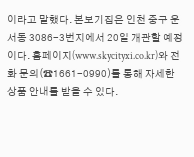이라고 말했다. 본보기집은 인천 중구 운서동 3086-3번지에서 20일 개관할 예정이다. 홈페이지(www.skycityxi.co.kr)와 전화 문의(☎1661-0990)를 통해 자세한 상품 안내를 받을 수 있다.